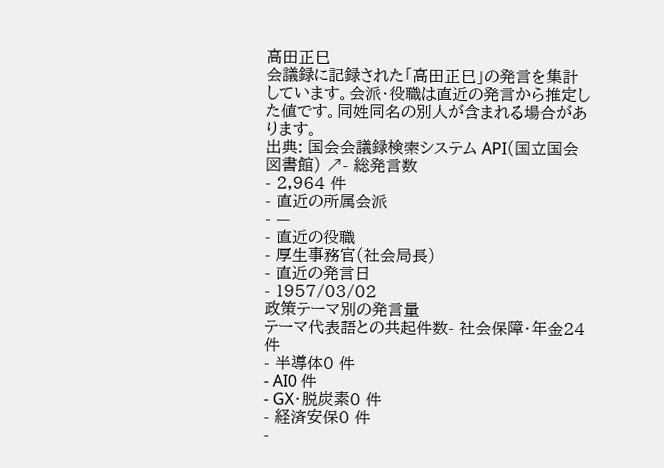高田正巳
会議録に記録された「高田正巳」の発言を集計しています。会派・役職は直近の発言から推定した値です。同姓同名の別人が含まれる場合があります。
出典: 国会会議録検索システム API(国立国会図書館) ↗- 総発言数
- 2,964 件
- 直近の所属会派
- —
- 直近の役職
- 厚生事務官(社会局長)
- 直近の発言日
- 1957/03/02
政策テーマ別の発言量
テーマ代表語との共起件数- 社会保障・年金24 件
- 半導体0 件
- AI0 件
- GX・脱炭素0 件
- 経済安保0 件
-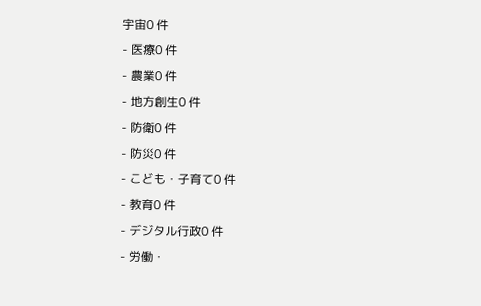宇宙0 件
- 医療0 件
- 農業0 件
- 地方創生0 件
- 防衛0 件
- 防災0 件
- こども・子育て0 件
- 教育0 件
- デジタル行政0 件
- 労働・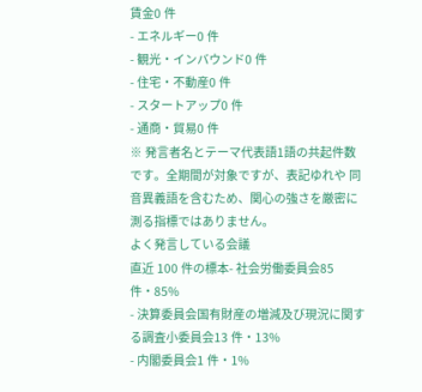賃金0 件
- エネルギー0 件
- 観光・インバウンド0 件
- 住宅・不動産0 件
- スタートアップ0 件
- 通商・貿易0 件
※ 発言者名とテーマ代表語1語の共起件数です。全期間が対象ですが、表記ゆれや 同音異義語を含むため、関心の強さを厳密に測る指標ではありません。
よく発言している会議
直近 100 件の標本- 社会労働委員会85 件・85%
- 決算委員会国有財産の増減及び現況に関する調査小委員会13 件・13%
- 内閣委員会1 件・1%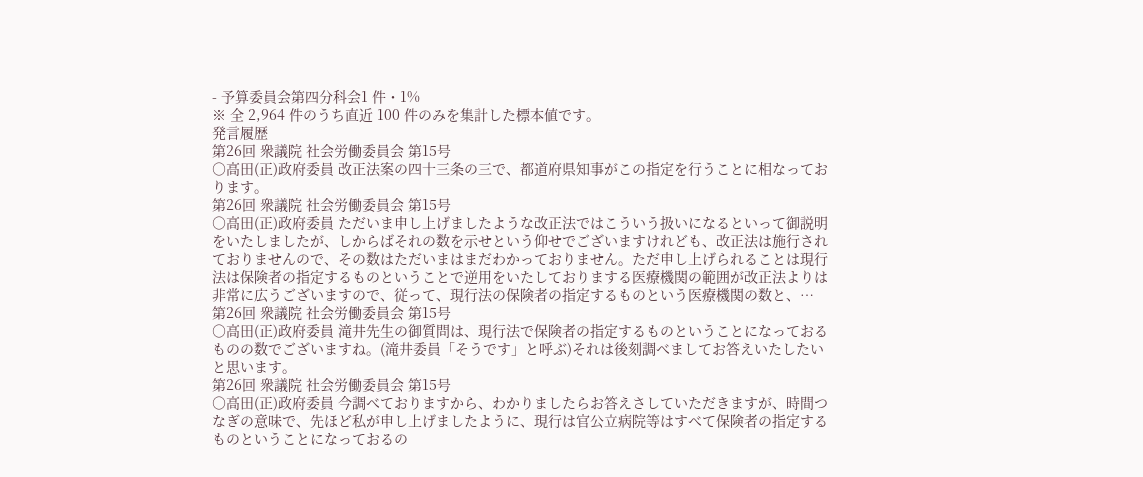- 予算委員会第四分科会1 件・1%
※ 全 2,964 件のうち直近 100 件のみを集計した標本値です。
発言履歴
第26回 衆議院 社会労働委員会 第15号
○高田(正)政府委員 改正法案の四十三条の三で、都道府県知事がこの指定を行うことに相なっております。
第26回 衆議院 社会労働委員会 第15号
○高田(正)政府委員 ただいま申し上げましたような改正法ではこういう扱いになるといって御説明をいたしましたが、しからばそれの数を示せという仰せでございますけれども、改正法は施行されておりませんので、その数はただいまはまだわかっておりません。ただ申し上げられることは現行法は保険者の指定するものということで逆用をいたしておりまする医療機関の範囲が改正法よりは非常に広うございますので、従って、現行法の保険者の指定するものという医療機関の数と、…
第26回 衆議院 社会労働委員会 第15号
○高田(正)政府委員 滝井先生の御質問は、現行法で保険者の指定するものということになっておるものの数でございますね。(滝井委員「そうです」と呼ぶ)それは後刻調べましてお答えいたしたいと思います。
第26回 衆議院 社会労働委員会 第15号
○高田(正)政府委員 今調べておりますから、わかりましたらお答えさしていただきますが、時間つなぎの意味で、先ほど私が申し上げましたように、現行は官公立病院等はすべて保険者の指定するものということになっておるの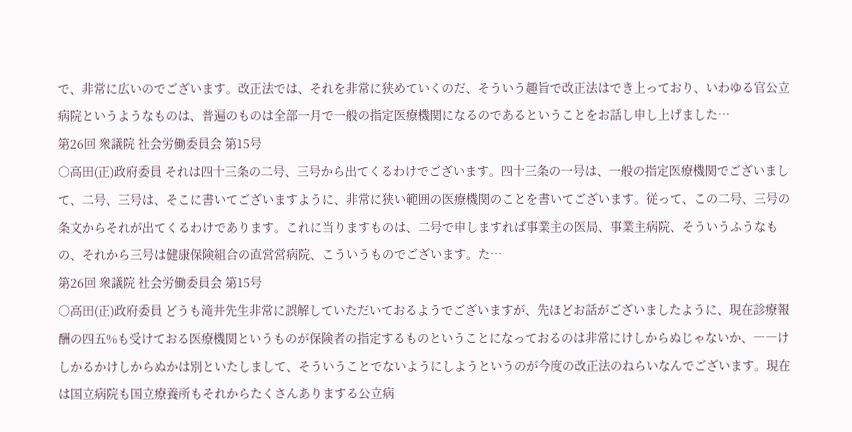で、非常に広いのでございます。改正法では、それを非常に狭めていくのだ、そういう趣旨で改正法はでき上っており、いわゆる官公立病院というようなものは、普遍のものは全部一月で一般の指定医療機関になるのであるということをお話し申し上げました…
第26回 衆議院 社会労働委員会 第15号
○高田(正)政府委員 それは四十三条の二号、三号から出てくるわけでございます。四十三条の一号は、一般の指定医療機関でございまして、二号、三号は、そこに書いてございますように、非常に狭い範囲の医療機関のことを書いてございます。従って、この二号、三号の条文からそれが出てくるわけであります。これに当りますものは、二号で申しますれば事業主の医局、事業主病院、そういうふうなもの、それから三号は健康保険組合の直営営病院、こういうものでございます。た…
第26回 衆議院 社会労働委員会 第15号
○高田(正)政府委員 どうも滝井先生非常に誤解していただいておるようでございますが、先ほどお話がございましたように、現在診療報酬の四五%も受けておる医療機関というものが保険者の指定するものということになっておるのは非常にけしからぬじゃないか、――けしかるかけしからぬかは別といたしまして、そういうことでないようにしようというのが今度の改正法のねらいなんでございます。現在は国立病院も国立療養所もそれからたくさんありまする公立病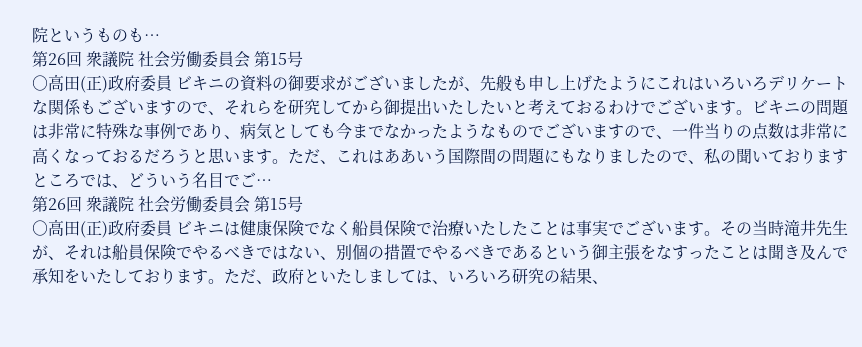院というものも…
第26回 衆議院 社会労働委員会 第15号
○高田(正)政府委員 ビキニの資料の御要求がございましたが、先般も申し上げたようにこれはいろいろデリケートな関係もございますので、それらを研究してから御提出いたしたいと考えておるわけでございます。ビキニの問題は非常に特殊な事例であり、病気としても今までなかったようなものでございますので、一件当りの点数は非常に高くなっておるだろうと思います。ただ、これはああいう国際間の問題にもなりましたので、私の聞いておりますところでは、どういう名目でご…
第26回 衆議院 社会労働委員会 第15号
○高田(正)政府委員 ビキニは健康保険でなく船員保険で治療いたしたことは事実でございます。その当時滝井先生が、それは船員保険でやるべきではない、別個の措置でやるべきであるという御主張をなすったことは聞き及んで承知をいたしております。ただ、政府といたしましては、いろいろ研究の結果、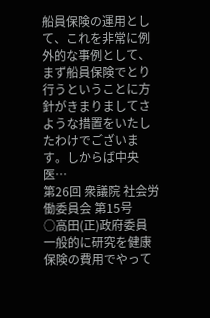船員保険の運用として、これを非常に例外的な事例として、まず船員保険でとり行うということに方針がきまりましてさような措置をいたしたわけでございます。しからば中央医…
第26回 衆議院 社会労働委員会 第15号
○高田(正)政府委員 一般的に研究を健康保険の費用でやって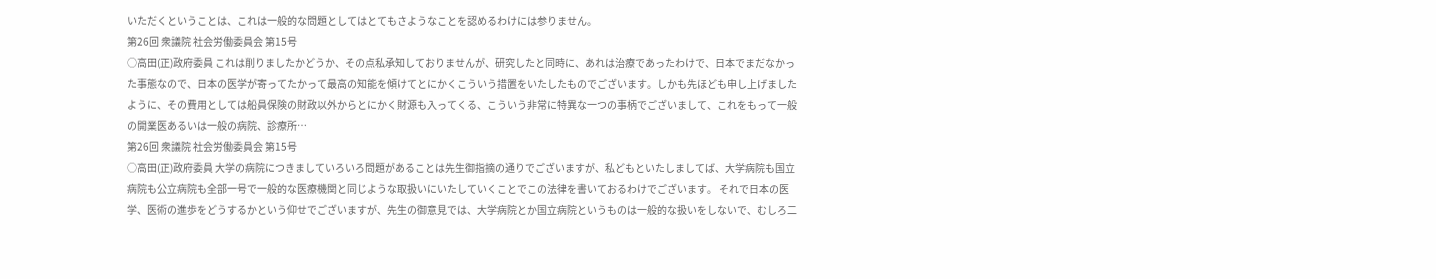いただくということは、これは一般的な問題としてはとてもさようなことを認めるわけには参りません。
第26回 衆議院 社会労働委員会 第15号
○高田(正)政府委員 これは削りましたかどうか、その点私承知しておりませんが、研究したと同時に、あれは治療であったわけで、日本でまだなかった事態なので、日本の医学が寄ってたかって最高の知能を傾けてとにかくこういう措置をいたしたものでございます。しかも先ほども申し上げましたように、その費用としては船員保険の財政以外からとにかく財源も入ってくる、こういう非常に特異な一つの事柄でございまして、これをもって一般の開業医あるいは一般の病院、診療所…
第26回 衆議院 社会労働委員会 第15号
○高田(正)政府委員 大学の病院につきましていろいろ問題があることは先生御指摘の通りでございますが、私どもといたしましてば、大学病院も国立病院も公立病院も全部一号で一般的な医療機関と同じような取扱いにいたしていくことでこの法律を書いておるわけでございます。 それで日本の医学、医術の進歩をどうするかという仰せでございますが、先生の御意見では、大学病院とか国立病院というものは一般的な扱いをしないで、むしろ二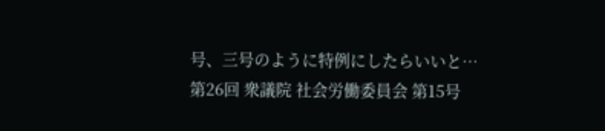号、三号のように特例にしたらいいと…
第26回 衆議院 社会労働委員会 第15号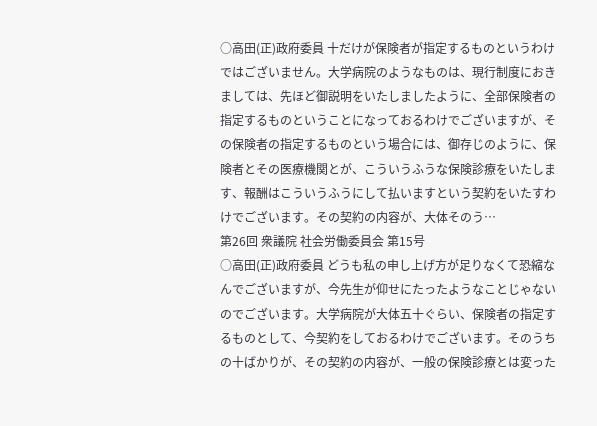○高田(正)政府委員 十だけが保険者が指定するものというわけではございません。大学病院のようなものは、現行制度におきましては、先ほど御説明をいたしましたように、全部保険者の指定するものということになっておるわけでございますが、その保険者の指定するものという場合には、御存じのように、保険者とその医療機関とが、こういうふうな保険診療をいたします、報酬はこういうふうにして払いますという契約をいたすわけでございます。その契約の内容が、大体そのう…
第26回 衆議院 社会労働委員会 第15号
○高田(正)政府委員 どうも私の申し上げ方が足りなくて恐縮なんでございますが、今先生が仰せにたったようなことじゃないのでございます。大学病院が大体五十ぐらい、保険者の指定するものとして、今契約をしておるわけでございます。そのうちの十ばかりが、その契約の内容が、一般の保険診療とは変った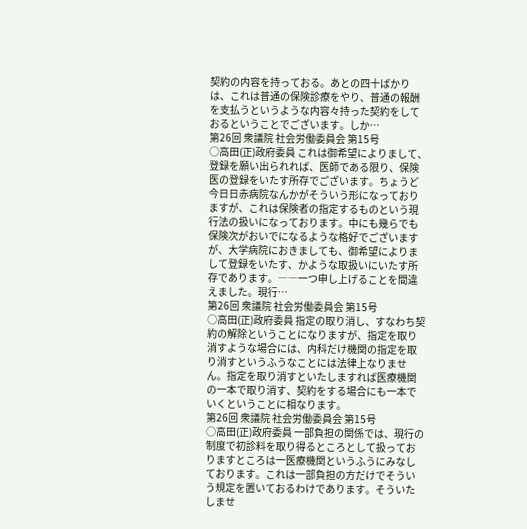契約の内容を持っておる。あとの四十ばかりは、これは普通の保険診療をやり、普通の報酬を支払うというような内容々持った契約をしておるということでございます。しか…
第26回 衆議院 社会労働委員会 第15号
○高田(正)政府委員 これは御希望によりまして、登録を願い出られれば、医師である限り、保険医の登録をいたす所存でございます。ちょうど今日日赤病院なんかがそういう形になっておりますが、これは保険者の指定するものという現行法の扱いになっております。中にも幾らでも保険次がおいでになるような格好でございますが、大学病院におきましても、御希望によりまして登録をいたす、かような取扱いにいたす所存であります。――一つ申し上げることを間違えました。現行…
第26回 衆議院 社会労働委員会 第15号
○高田(正)政府委員 指定の取り消し、すなわち契約の解除ということになりますが、指定を取り消すような場合には、内科だけ機関の指定を取り消すというふうなことには法律上なりません。指定を取り消すといたしますれば医療機関の一本で取り消す、契約をする場合にも一本でいくということに相なります。
第26回 衆議院 社会労働委員会 第15号
○高田(正)政府委員 一部負担の関係では、現行の制度で初診料を取り得るところとして扱っておりますところは一医療機関というふうにみなしております。これは一部負担の方だけでそういう規定を置いておるわけであります。そういたしませ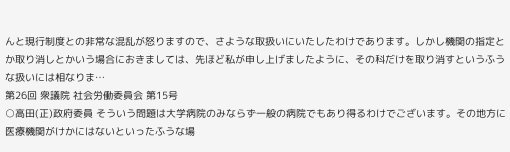んと現行制度との非常な混乱が怒りますので、さような取扱いにいたしたわけであります。しかし機関の指定とか取り消しとかいう場合におきましては、先ほど私が申し上げましたように、その科だけを取り消すというふうな扱いには相なりま…
第26回 衆議院 社会労働委員会 第15号
○高田(正)政府委員 そういう問題は大学病院のみならず一般の病院でもあり得るわけでございます。その地方に医療機関がけかにはないといったふうな場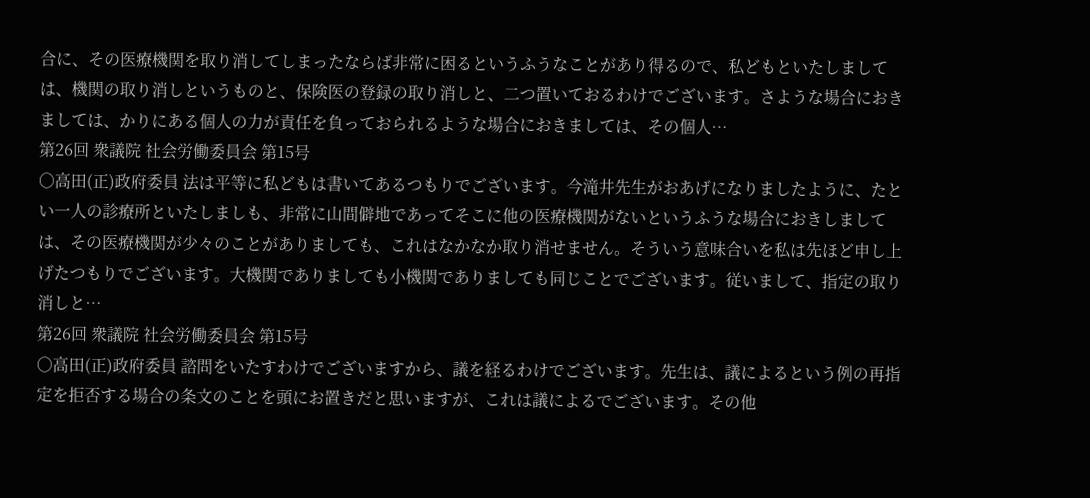合に、その医療機関を取り消してしまったならば非常に困るというふうなことがあり得るので、私どもといたしましては、機関の取り消しというものと、保険医の登録の取り消しと、二つ置いておるわけでございます。さような場合におきましては、かりにある個人の力が責任を負っておられるような場合におきましては、その個人…
第26回 衆議院 社会労働委員会 第15号
○高田(正)政府委員 法は平等に私どもは書いてあるつもりでございます。今滝井先生がおあげになりましたように、たとい一人の診療所といたしましも、非常に山間僻地であってそこに他の医療機関がないというふうな場合におきしましては、その医療機関が少々のことがありましても、これはなかなか取り消せません。そういう意味合いを私は先ほど申し上げたつもりでございます。大機関でありましても小機関でありましても同じことでございます。従いまして、指定の取り消しと…
第26回 衆議院 社会労働委員会 第15号
○高田(正)政府委員 諮問をいたすわけでございますから、議を経るわけでございます。先生は、議によるという例の再指定を拒否する場合の条文のことを頭にお置きだと思いますが、これは議によるでございます。その他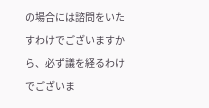の場合には諮問をいたすわけでございますから、必ず議を経るわけでございま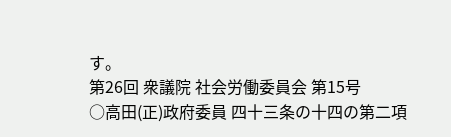す。
第26回 衆議院 社会労働委員会 第15号
○高田(正)政府委員 四十三条の十四の第二項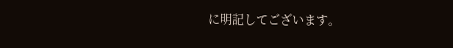に明記してございます。